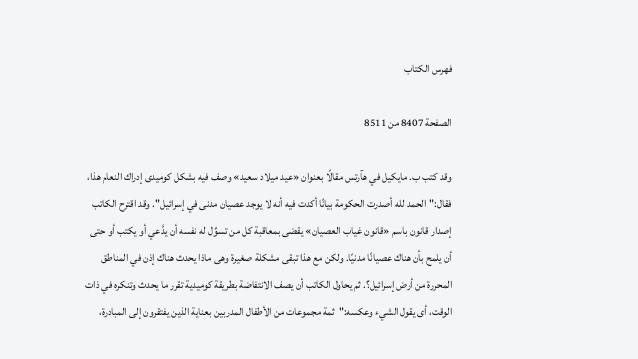فهرس الكتاب

الصفحة 8407 من 8511

وقد كتب ب. مايكيل في هآرتس مقالًا بعنوان «عيد ميلاد سعيد» وصف فيه بشكل كوميدى إدراك النعام هذا، فقال:"الحمد لله أصدرت الحكومة بيانًا أكدت فيه أنه لا يوجد عصيان مدنى في إسرائيل". وقد اقترح الكاتب إصدار قانون باسم «قانون غياب العصيان» يقضى بمعاقبة كل من تسوِّل له نفسه أن يدَّعي أو يكتب أو حتى أن يلمح بأن هناك عصيانًا مدنيًا. ولكن مع هذا تبقى مشكلة صغيرة وهى ماذا يحدث هناك إذن في المناطق المحررة من أرض إسرائيل؟. ثم يحاول الكاتب أن يصف الانتفاضة بطريقة كوميدية تقرر ما يحدث وتنكره في ذات الوقت، أى يقول الشيء وعكسه:"ثمة مجموعات من الأطفال المدربين بعناية الذين يفتقرون إلى المبادرة،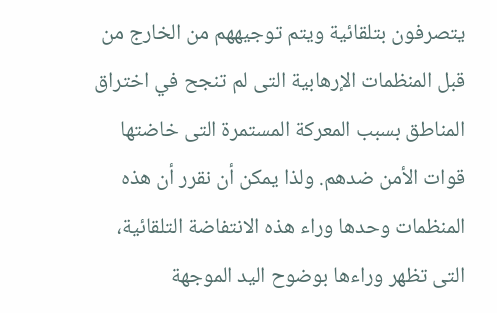يتصرفون بتلقائية ويتم توجيههم من الخارج من قبل المنظمات الإرهابية التى لم تنجح في اختراق المناطق بسبب المعركة المستمرة التى خاضتها قوات الأمن ضدهم. ولذا يمكن أن نقرر أن هذه المنظمات وحدها وراء هذه الانتفاضة التلقائية، التى تظهر وراءها بوضوح اليد الموجهة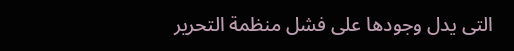التى يدل وجودها على فشل منظمة التحرير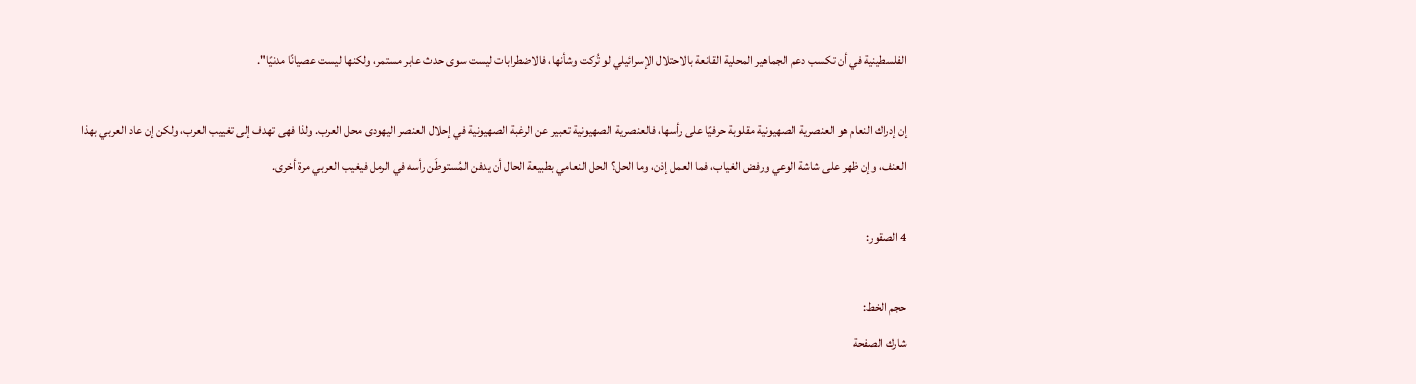الفلسطينية في أن تكسب دعم الجماهير المحلية القانعة بالاحتلال الإسرائيلي لو تُركت وشأنها، فالاضطرابات ليست سوى حدث عابر مستمر، ولكنها ليست عصيانًا مدنيًا".

إن إدراك النعام هو العنصرية الصهيونية مقلوبة حرفيًا على رأسها، فالعنصرية الصهيونية تعبير عن الرغبة الصهيونية في إحلال العنصر اليهودى محل العرب. ولذا فهى تهدف إلى تغييب العرب، ولكن إن عاد العربي بهذا العنف، وإن ظهر على شاشة الوعي ورفض الغياب، فما العمل إذن، وما الحل؟ الحل النعامي بطبيعة الحال أن يدفن المُستوطَن رأسه في الرمل فيغيب العربي مرة أخرى.

4 الصقور:

حجم الخط:
شارك الصفحة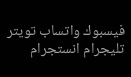فيسبوك واتساب تويتر تليجرام انستجرام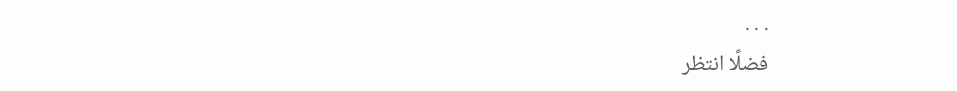. . .
فضلًا انتظر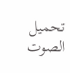تحميل الصوت